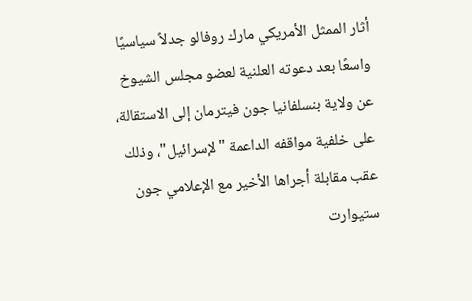أثار الممثل الأمريكي مارك روفالو جدلاً سياسيًا واسعًا بعد دعوته العلنية لعضو مجلس الشيوخ عن ولاية بنسلفانيا جون فيترمان إلى الاستقالة، على خلفية مواقفه الداعمة "لإسرائيل"، وذلك عقب مقابلة أجراها الأخير مع الإعلامي جون ستيوارت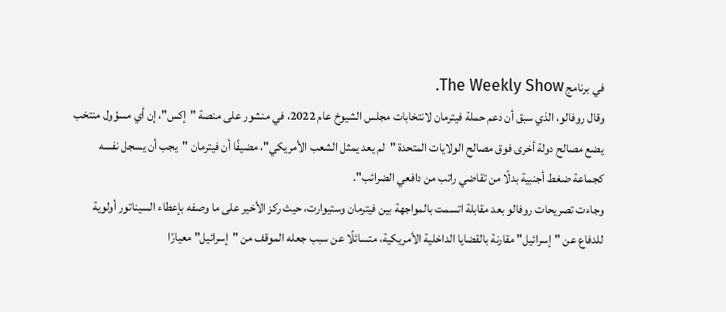في برنامج The Weekly Show.
وقال روفالو، الذي سبق أن دعم حملة فيترمان لانتخابات مجلس الشيوخ عام 2022، في منشور على منصة "إكس"، إن أي مسؤول منتخب يضع مصالح دولة أخرى فوق مصالح الولايات المتحدة "لم يعد يمثل الشعب الأمريكي"، مضيفًا أن فيترمان "يجب أن يسجل نفسه كجماعة ضغط أجنبية بدلًا من تقاضي راتب من دافعي الضرائب".
وجاءت تصريحات روفالو بعد مقابلة اتسمت بالمواجهة بين فيترمان وستيوارت، حيث ركز الأخير على ما وصفه بإعطاء السيناتور أولوية للدفاع عن "إسرائيل" مقارنة بالقضايا الداخلية الأمريكية، متسائلًا عن سبب جعله الموقف من "إسرائيل" معيارًا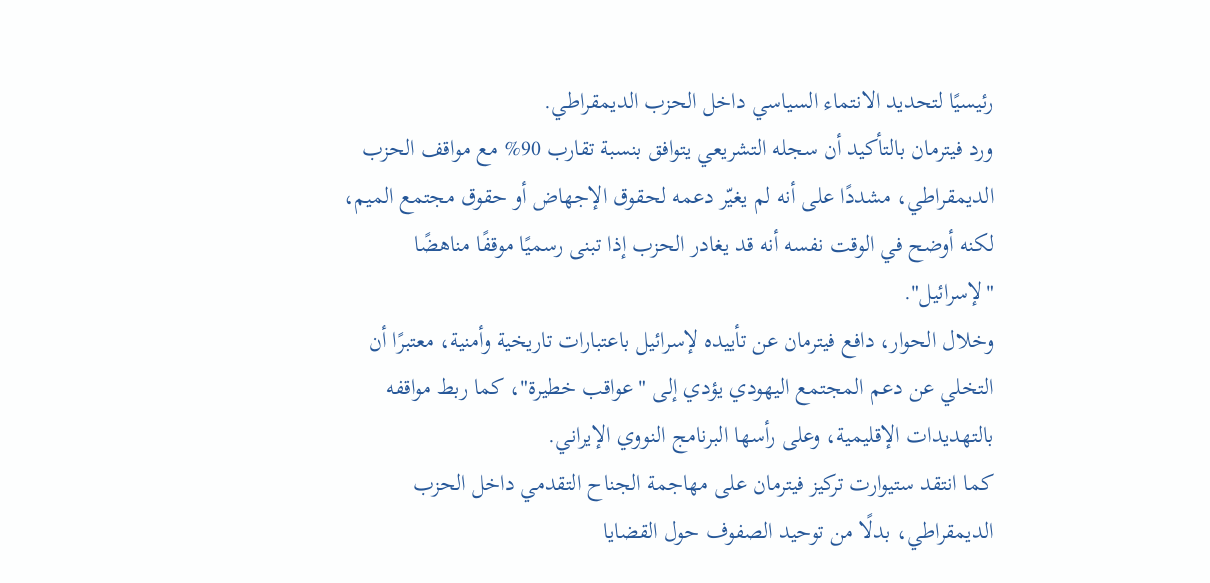رئيسيًا لتحديد الانتماء السياسي داخل الحزب الديمقراطي.
ورد فيترمان بالتأكيد أن سجله التشريعي يتوافق بنسبة تقارب 90% مع مواقف الحزب الديمقراطي، مشددًا على أنه لم يغيّر دعمه لحقوق الإجهاض أو حقوق مجتمع الميم، لكنه أوضح في الوقت نفسه أنه قد يغادر الحزب إذا تبنى رسميًا موقفًا مناهضًا "لإسرائيل".
وخلال الحوار، دافع فيترمان عن تأييده لإسرائيل باعتبارات تاريخية وأمنية، معتبرًا أن التخلي عن دعم المجتمع اليهودي يؤدي إلى "عواقب خطيرة"، كما ربط مواقفه بالتهديدات الإقليمية، وعلى رأسها البرنامج النووي الإيراني.
كما انتقد ستيوارت تركيز فيترمان على مهاجمة الجناح التقدمي داخل الحزب الديمقراطي، بدلًا من توحيد الصفوف حول القضايا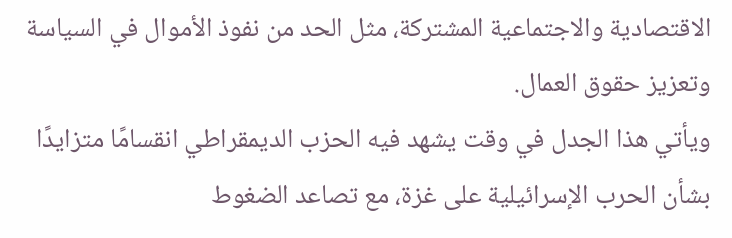الاقتصادية والاجتماعية المشتركة، مثل الحد من نفوذ الأموال في السياسة وتعزيز حقوق العمال.
ويأتي هذا الجدل في وقت يشهد فيه الحزب الديمقراطي انقسامًا متزايدًا بشأن الحرب الإسرائيلية على غزة، مع تصاعد الضغوط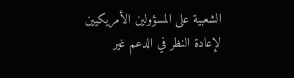الشعبية على المسؤولين الأمريكيين لإعادة النظر في الدعم غير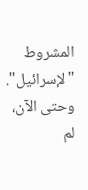المشروط "لإسرائيل".
وحتى الآن، لم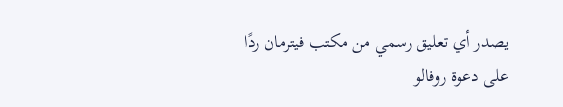يصدر أي تعليق رسمي من مكتب فيترمان ردًا على دعوة روفالو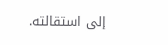إلى استقالته.